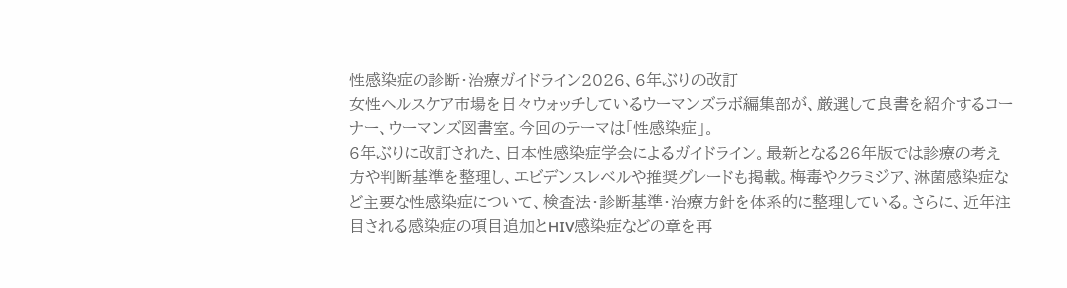性感染症の診断・治療ガイドライン2026、6年ぶりの改訂
女性ヘルスケア市場を日々ウォッチしているウーマンズラボ編集部が、厳選して良書を紹介するコーナー、ウーマンズ図書室。今回のテーマは「性感染症」。
6年ぶりに改訂された、日本性感染症学会によるガイドライン。最新となる26年版では診療の考え方や判断基準を整理し、エビデンスレベルや推奨グレードも掲載。梅毒やクラミジア、淋菌感染症など主要な性感染症について、検査法・診断基準・治療方針を体系的に整理している。さらに、近年注目される感染症の項目追加とHIV感染症などの章を再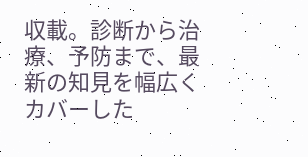収載。診断から治療、予防まで、最新の知見を幅広くカバーした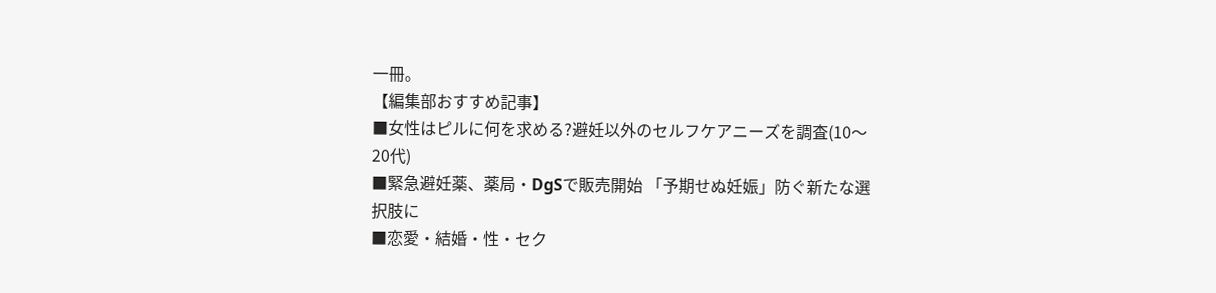一冊。
【編集部おすすめ記事】
■女性はピルに何を求める?避妊以外のセルフケアニーズを調査(10〜20代)
■緊急避妊薬、薬局・DgSで販売開始 「予期せぬ妊娠」防ぐ新たな選択肢に
■恋愛・結婚・性・セク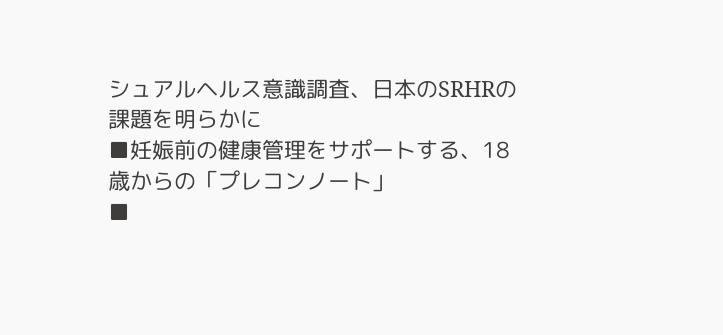シュアルヘルス意識調査、日本のSRHRの課題を明らかに
■妊娠前の健康管理をサポートする、18歳からの「プレコンノート」
■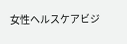女性ヘルスケアビジ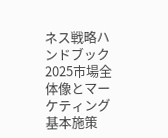ネス戦略ハンドブック2025市場全体像とマーケティング基本施策